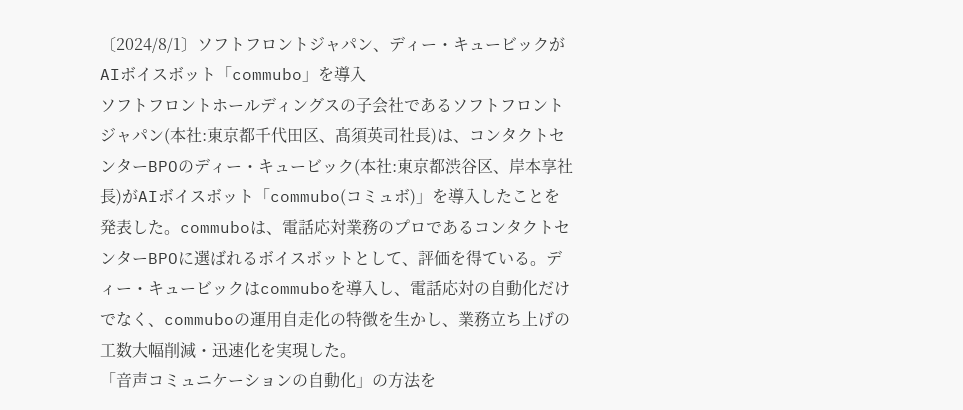〔2024/8/1〕ソフトフロントジャパン、ディー・キュービックがAIボイスボット「commubo」を導入
ソフトフロントホールディングスの子会社であるソフトフロントジャパン(本社:東京都千代田区、髙須英司社長)は、コンタクトセンターBPOのディー・キュービック(本社:東京都渋谷区、岸本享社長)がAIボイスボット「commubo(コミュボ)」を導入したことを発表した。commuboは、電話応対業務のプロであるコンタクトセンターBPOに選ばれるボイスボットとして、評価を得ている。ディー・キュービックはcommuboを導入し、電話応対の自動化だけでなく、commuboの運用自走化の特徴を生かし、業務立ち上げの工数大幅削減・迅速化を実現した。
「音声コミュニケーションの自動化」の方法を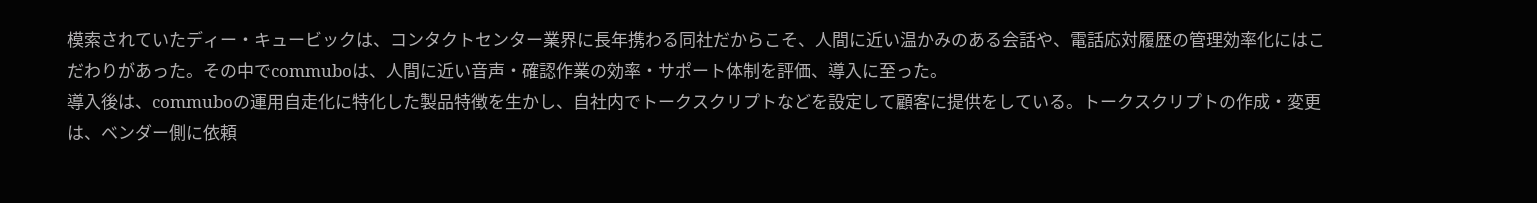模索されていたディー・キュービックは、コンタクトセンター業界に長年携わる同社だからこそ、人間に近い温かみのある会話や、電話応対履歴の管理効率化にはこだわりがあった。その中でcommuboは、人間に近い音声・確認作業の効率・サポート体制を評価、導入に至った。
導入後は、commuboの運用自走化に特化した製品特徴を生かし、自社内でトークスクリプトなどを設定して顧客に提供をしている。トークスクリプトの作成・変更は、ベンダー側に依頼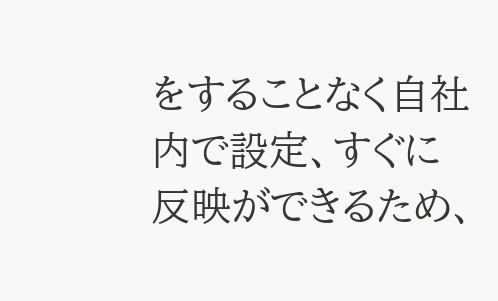をすることなく自社内で設定、すぐに反映ができるため、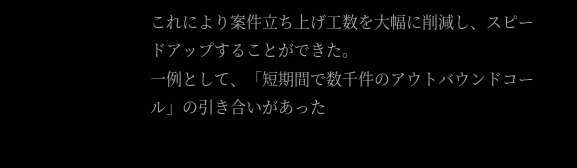これにより案件立ち上げ工数を大幅に削減し、スピードアップすることができた。
一例として、「短期間で数千件のアウトバウンドコール」の引き合いがあった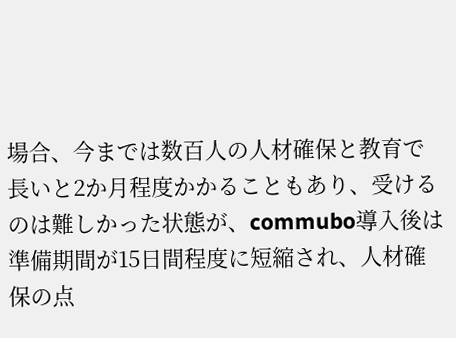場合、今までは数百人の人材確保と教育で長いと2か月程度かかることもあり、受けるのは難しかった状態が、commubo導入後は準備期間が15日間程度に短縮され、人材確保の点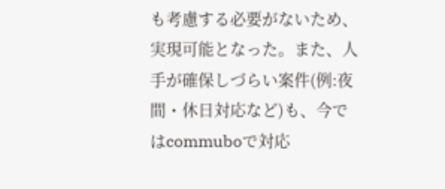も考慮する必要がないため、実現可能となった。また、人手が確保しづらい案件(例:夜間・休日対応など)も、今ではcommuboで対応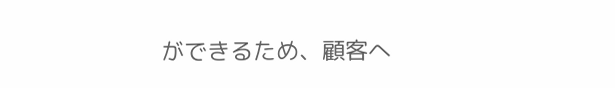ができるため、顧客へ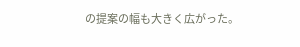の提案の幅も大きく広がった。